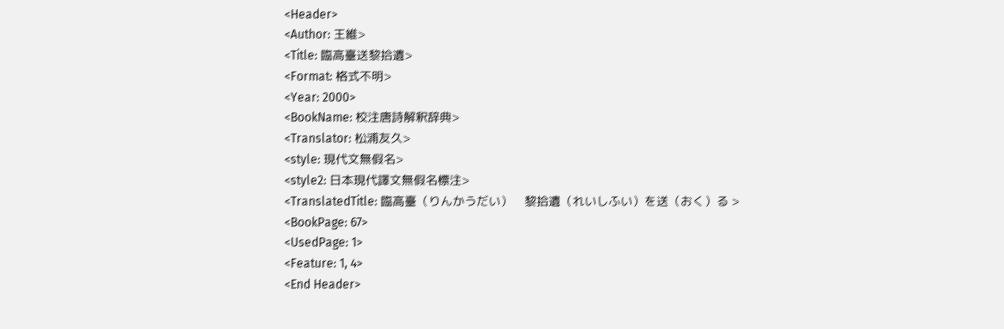<Header>
<Author: 王維>
<Title: 臨高臺送黎拾遺>
<Format: 格式不明>
<Year: 2000>
<BookName: 校注唐詩解釈辞典>
<Translator: 松浦友久>
<style: 現代文無假名>
<style2: 日本現代譯文無假名標注>
<TranslatedTitle: 臨高臺（りんかうだい）　黎拾遺（れいしふい）を送（おく）る >
<BookPage: 67>
<UsedPage: 1>
<Feature: 1, 4>
<End Header>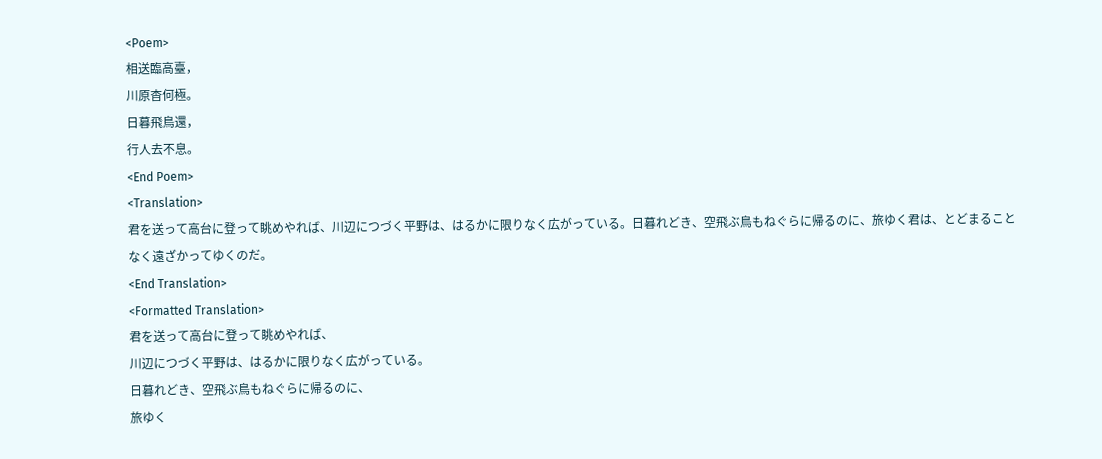<Poem>
相送臨高臺，
川原杳何極。
日暮飛鳥還，
行人去不息。
<End Poem>
<Translation>
君を送って高台に登って眺めやれば、川辺につづく平野は、はるかに限りなく広がっている。日暮れどき、空飛ぶ鳥もねぐらに帰るのに、旅ゆく君は、とどまることなく遠ざかってゆくのだ。
<End Translation>
<Formatted Translation>
君を送って高台に登って眺めやれば、
川辺につづく平野は、はるかに限りなく広がっている。
日暮れどき、空飛ぶ鳥もねぐらに帰るのに、
旅ゆく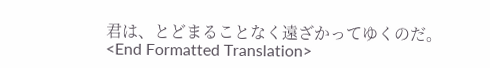君は、とどまることなく遠ざかってゆくのだ。
<End Formatted Translation>